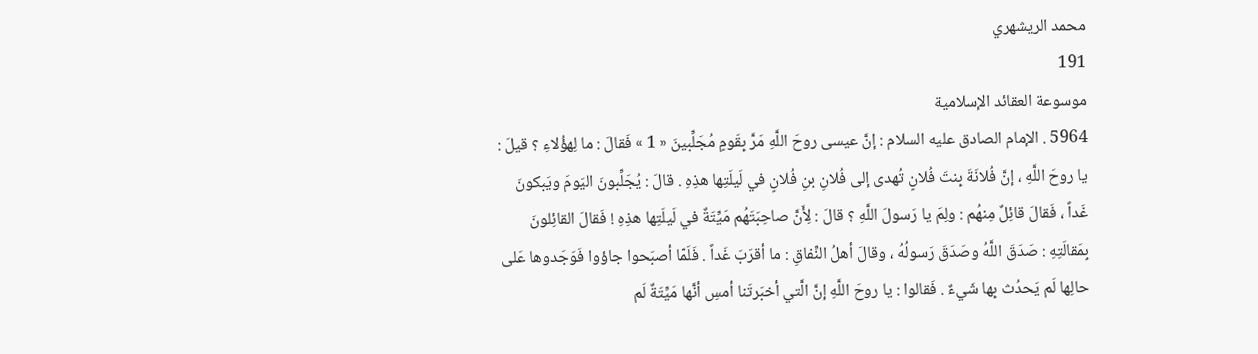محمد الريشهري
191
موسوعة العقائد الإسلامية
5964 . الإمام الصادق عليه السلام : إنَّ عيسى روحَ اللَّهِ مَرَّ بِقَومٍ مُجَلِّبينَ « 1 » فَقالَ : ما لِهؤُلاءِ ؟ قيلَ : يا روحَ اللَّهِ ، إنَّ فُلانَةَ بِنتَ فُلانٍ تُهدى إلى فُلانِ بنِ فُلانٍ في لَيلَتِها هذِهِ . قالَ : يُجَلِّبونَ اليَومَ ويَبكونَ غَداً ، فَقالَ قائِلٌ مِنهُم : ولِمَ يا رَسولَ اللَّهِ ؟ قالَ : لِأَنَّ صاحِبَتَهُم مَيِّتَةٌ في لَيلَتِها هذِهِ ! فَقالَ القائِلونَ بِمَقالَتِهِ : صَدَقَ اللَّهُ وصَدَقَ رَسولُهُ ، وقالَ أهلُ النِّفاقِ : ما أقرَبَ غَداً . فَلَمّا أصبَحوا جاؤوا فَوَجَدوها عَلى حالِها لَم يَحدُث بِها شَيءٌ . فَقالوا : يا روحَ اللَّهِ إنَّ الَّتي أخبَرتَنا أمسِ أنَّها مَيِّتَةٌ لَم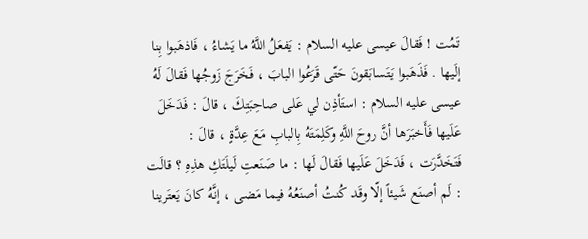تَمُت ! فَقالَ عيسى عليه السلام : يَفعَلُ اللَّهُ ما يَشاءُ ، فَاذهَبوا بِنا إلَيها . فَذَهَبوا يَتَسابَقونَ حَتّى قَرَعُوا البابَ ، فَخَرَجَ زَوجُها فَقالَ لَهُ عيسى عليه السلام : استَأذِن لي عَلى صاحِبَتِكَ ، قالَ : فَدَخَلَ عَلَيها فَأَخبَرَها أنَّ روحَ اللَّهِ وكَلِمَتَهُ بِالبابِ مَعَ عِدَّةٍ ، قالَ : فَتَخَدَّرَت ، فَدَخَلَ عَلَيها فَقالَ لَها : ما صَنَعتِ لَيلَتَكِ هذِهِ ؟ قالَت : لَم أصنَع شَيئاً إلّا وقَد كُنتُ أصنَعُهُ فيما مَضى ، إنَّهُ كانَ يَعتَرينا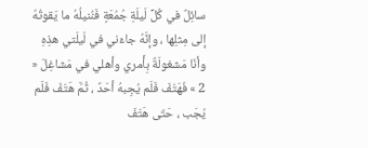سائِلٌ في كُلِّ لَيلَةِ جُمُعَةٍ فَنُنيلُهُ ما يَقوتُهُ إلى مِثلِها ، وإنَّهُ جاءَني في لَيلَتي هذِهِ وأنَا مَشغولَةٌ بِأَمري وأهلي في مَشاغِلَ « 2 » فَهَتَفَ فَلَم يُجِبهُ أحَدٌ ، ثُمَّ هَتَفَ فَلَم يُجَب ، حَتّى هَتَفَ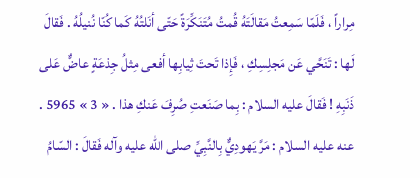مِراراً ، فَلَمّا سَمِعتُ مَقالَتَهُ قُمتُ مُتَنَكِّرَةً حَتّى أنَلتُهُ كَما كُنّا نُنيلُهُ . فَقالَ لَها : تَنَحَّي عَن مَجلِسِكِ ، فَإِذا تَحتَ ثِيابِها أفعى مِثلُ جِذعَةٍ عاضٌّ عَلى ذَنَبِهِ ! فَقالَ عليه السلام : بِما صَنَعتِ صُرِفَ عَنكِ هذا . « 3 » 5965 . عنه عليه السلام : مَرَّ يَهودِيٌّ بِالنَّبِيِّ صلى الله عليه وآله فَقالَ : السّامُ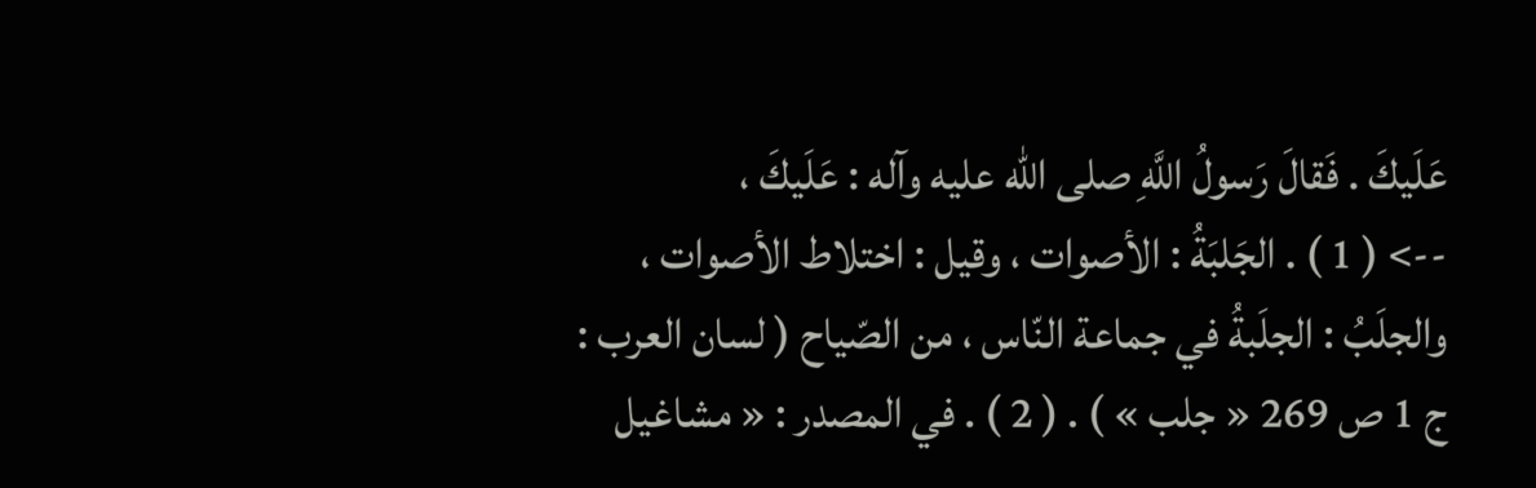عَلَيكَ . فَقالَ رَسولُ اللَّهِ صلى الله عليه وآله : عَلَيكَ ،
--> ( 1 ) . الجَلبَةُ : الأصوات ، وقيل : اختلاط الأصوات ، والجلَبُ : الجلَبةُ في جماعة النّاس ، من الصّياح ( لسان العرب : ج 1 ص 269 « جلب » ) . ( 2 ) . في المصدر : « مشاغيل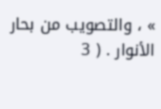» ، والتصويب من بحار الأنوار . ( 3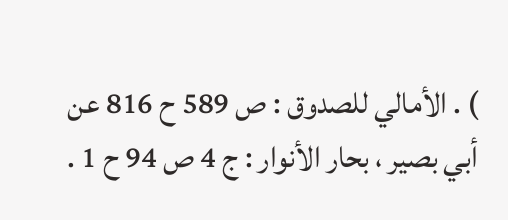) . الأمالي للصدوق : ص 589 ح 816 عن أبي بصير ، بحار الأنوار : ج 4 ص 94 ح 1 .